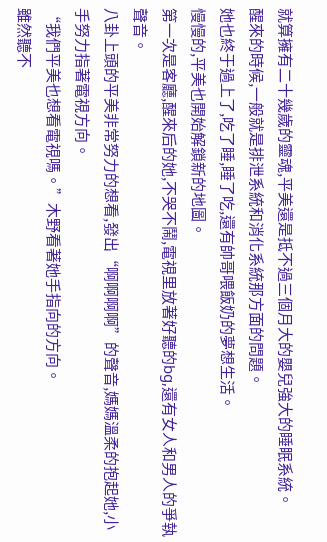就算擁有二十幾歲的靈魂,平美還是抵不過三個月大的嬰兒強大的睡眠系統。
醒來的時候,一般就是排泄系統和消化系統那方面的問題。
她也終于過上了,吃了睡,睡了吃,還有帥哥喂飯奶的夢想生活。
慢慢的,平美也開始解鎖新的地圖。
第一次是客廳,醒來后的她,不哭不鬧,電視里放著好聽的bg,還有女人和男人的爭執聲音。
八卦上頭的平美非常努力的想看,發出“啊啊啊啊”的聲音,媽媽溫柔的抱起她,小手努力指著電視方向。
“我們平美也想看電視嗎。”木野看著她手指向的方向。
雖然聽不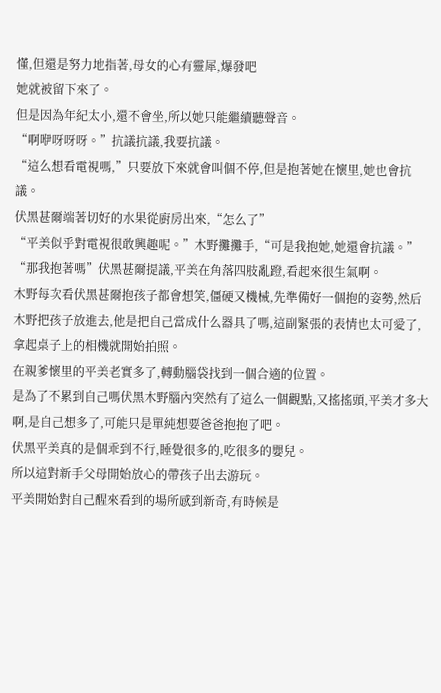懂,但還是努力地指著,母女的心有靈犀,爆發吧
她就被留下來了。
但是因為年紀太小,還不會坐,所以她只能繼續聽聲音。
“啊咿呀呀呀。”抗議抗議,我要抗議。
“這么想看電視嗎,”只要放下來就會叫個不停,但是抱著她在懷里,她也會抗議。
伏黑甚爾端著切好的水果從廚房出來,“怎么了”
“平美似乎對電視很敢興趣呢。”木野攤攤手,“可是我抱她,她還會抗議。”
“那我抱著嗎”伏黑甚爾提議,平美在角落四肢亂蹬,看起來很生氣啊。
木野每次看伏黑甚爾抱孩子都會想笑,僵硬又機械,先準備好一個抱的姿勢,然后木野把孩子放進去,他是把自己當成什么器具了嗎,這副緊張的表情也太可愛了,拿起桌子上的相機就開始拍照。
在親爹懷里的平美老實多了,轉動腦袋找到一個合適的位置。
是為了不累到自己嗎伏黑木野腦內突然有了這么一個觀點,又搖搖頭,平美才多大啊,是自己想多了,可能只是單純想要爸爸抱抱了吧。
伏黑平美真的是個乖到不行,睡覺很多的,吃很多的嬰兒。
所以這對新手父母開始放心的帶孩子出去游玩。
平美開始對自己醒來看到的場所感到新奇,有時候是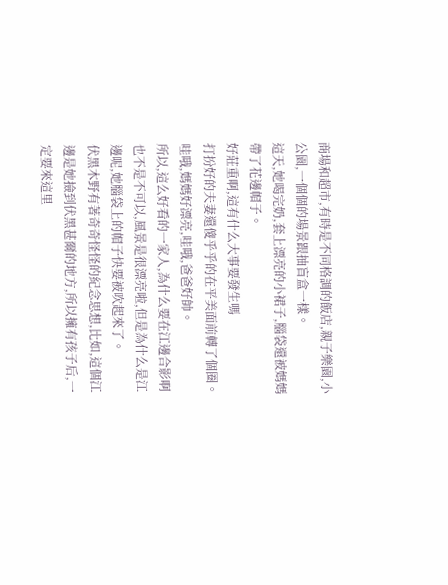商場和超市,有時是不同格調的飯店,親子樂園,小公園,一個個的場景跟抽盲盒一樣。
這天,她喝完奶,套上漂亮的小裙子,腦袋還被媽媽帶了花邊帽子。
好莊重啊,這有什么大事要發生嗎
打扮好的夫妻還傻乎乎的在平美面前轉了個圈。
哇哦,媽媽好漂亮,哇哦,爸爸好帥。
所以,這么好看的一家人,為什么要在江邊合影啊也不是不可以,風景是很漂亮啦,但是為什么是江邊呢,她腦袋上的帽子快要被吹起來了。
伏黑木野有著奇奇怪怪的紀念思想,比如,這個江邊是她撿到伏黑甚爾的地方,所以擁有孩子后,一定要來這里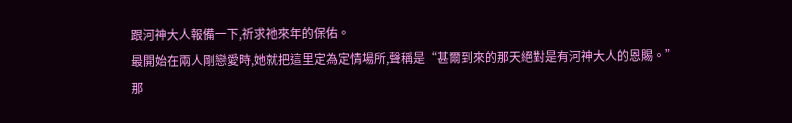跟河神大人報備一下,祈求祂來年的保佑。
最開始在兩人剛戀愛時,她就把這里定為定情場所,聲稱是“甚爾到來的那天絕對是有河神大人的恩賜。”
那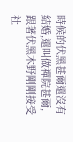時候的伏黑甚爾還沒有結婚,還叫做禪院甚爾,跟著伏黑木野剛剛接受社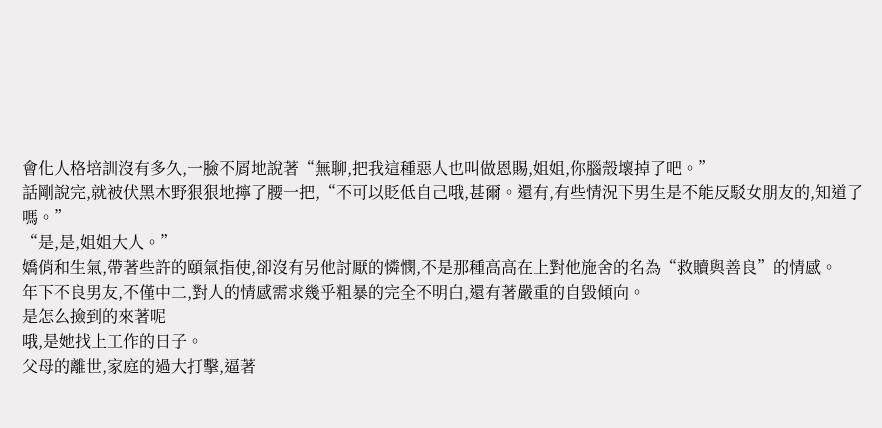會化人格培訓沒有多久,一臉不屑地說著“無聊,把我這種惡人也叫做恩賜,姐姐,你腦殼壞掉了吧。”
話剛說完,就被伏黑木野狠狠地擰了腰一把,“不可以貶低自己哦,甚爾。還有,有些情況下男生是不能反駁女朋友的,知道了嗎。”
“是,是,姐姐大人。”
嬌俏和生氣,帶著些許的頤氣指使,卻沒有另他討厭的憐憫,不是那種高高在上對他施舍的名為“救贖與善良”的情感。
年下不良男友,不僅中二,對人的情感需求幾乎粗暴的完全不明白,還有著嚴重的自毀傾向。
是怎么撿到的來著呢
哦,是她找上工作的日子。
父母的離世,家庭的過大打擊,逼著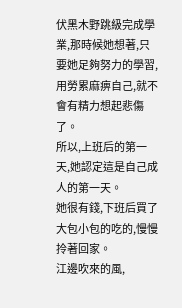伏黑木野跳級完成學業,那時候她想著,只要她足夠努力的學習,用勞累麻痹自己,就不會有精力想起悲傷了。
所以,上班后的第一天,她認定這是自己成人的第一天。
她很有錢,下班后買了大包小包的吃的,慢慢拎著回家。
江邊吹來的風,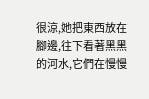很涼,她把東西放在腳邊,往下看著黑黑的河水,它們在慢慢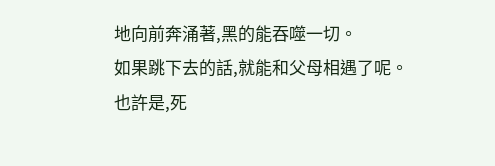地向前奔涌著,黑的能吞噬一切。
如果跳下去的話,就能和父母相遇了呢。
也許是,死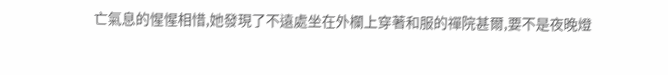亡氣息的惺惺相惜,她發現了不遠處坐在外欄上穿著和服的禪院甚爾,要不是夜晚燈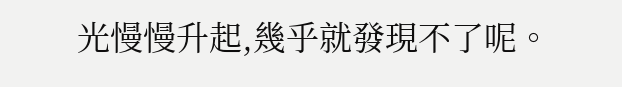光慢慢升起,幾乎就發現不了呢。